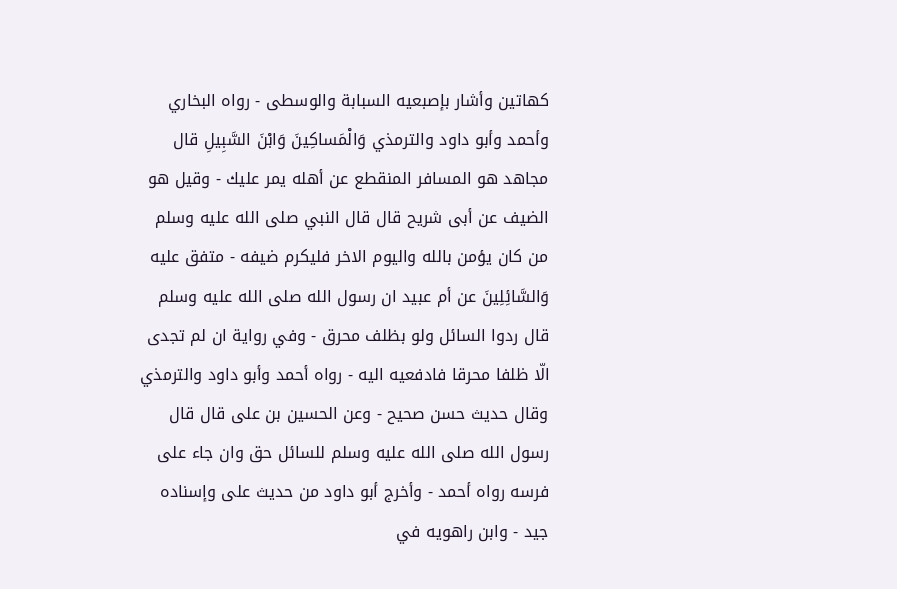كهاتين وأشار بإصبعيه السبابة والوسطى - رواه البخاري وأحمد وأبو داود والترمذي وَالْمَساكِينَ وَابْنَ السَّبِيلِ قال مجاهد هو المسافر المنقطع عن أهله يمر عليك - وقيل هو الضيف عن أبى شريح قال قال النبي صلى الله عليه وسلم من كان يؤمن بالله واليوم الاخر فليكرم ضيفه - متفق عليه وَالسَّائِلِينَ عن أم عبيد ان رسول الله صلى الله عليه وسلم قال ردوا السائل ولو بظلف محرق - وفي رواية ان لم تجدى الّا ظلفا محرقا فادفعيه اليه - رواه أحمد وأبو داود والترمذي وقال حديث حسن صحيح - وعن الحسين بن على قال قال رسول الله صلى الله عليه وسلم للسائل حق وان جاء على فرسه رواه أحمد - وأخرج أبو داود من حديث على وإسناده جيد - وابن راهويه في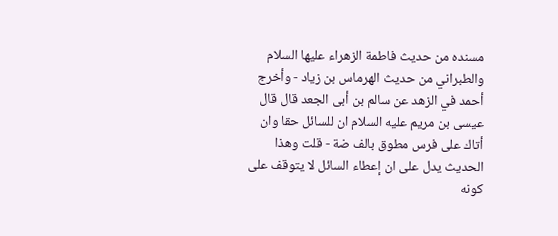مسنده من حديث فاطمة الزهراء عليها السلام والطبراني من حديث الهرماس بن زياد - وأخرج أحمد في الزهد عن سالم بن أبى الجعد قال قال عيسى بن مريم عليه السلام ان للسائل حقا وان أتاك على فرس مطوق بالف ضة - قلت وهذا الحديث يدل على ان إعطاء السائل لا يتوقف على كونه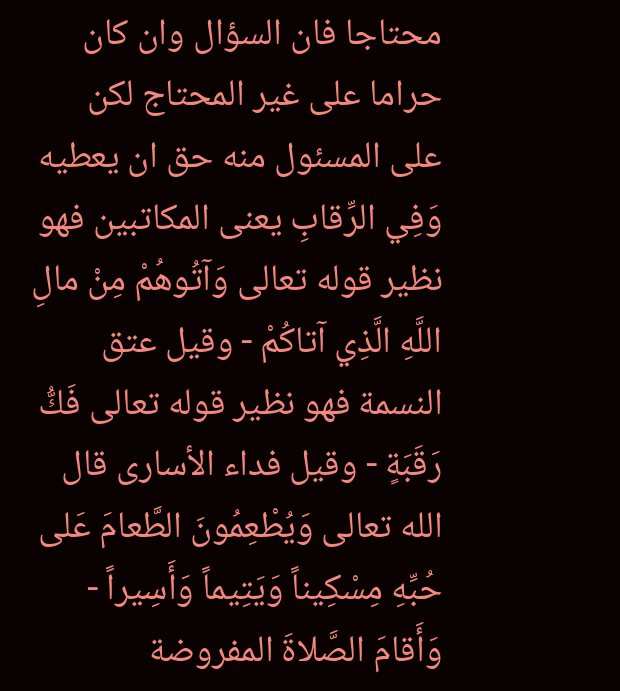محتاجا فان السؤال وان كان حراما على غير المحتاج لكن على المسئول منه حق ان يعطيه وَفِي الرِّقابِ يعنى المكاتبين فهو نظير قوله تعالى وَآتُوهُمْ مِنْ مالِ اللَّهِ الَّذِي آتاكُمْ - وقيل عتق النسمة فهو نظير قوله تعالى فَكُّ رَقَبَةٍ - وقيل فداء الأسارى قال الله تعالى وَيُطْعِمُونَ الطَّعامَ عَلى حُبِّهِ مِسْكِيناً وَيَتِيماً وَأَسِيراً - وَأَقامَ الصَّلاةَ المفروضة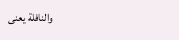والنافلة يعنى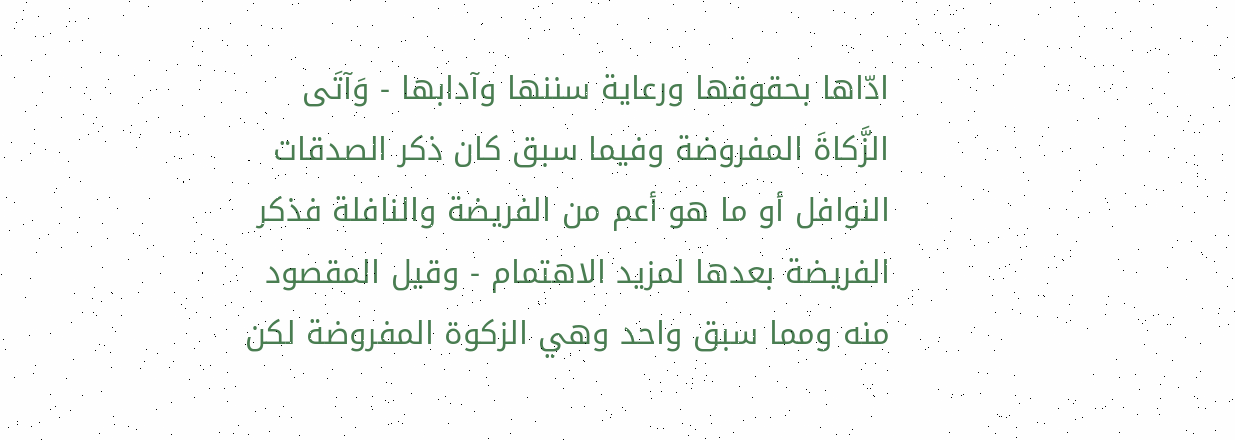ادّاها بحقوقها ورعاية سننها وآدابها - وَآتَى الزَّكاةَ المفروضة وفيما سبق كان ذكر الصدقات النوافل أو ما هو أعم من الفريضة والنافلة فذكر الفريضة بعدها لمزيد الاهتمام - وقيل المقصود منه ومما سبق واحد وهي الزكوة المفروضة لكن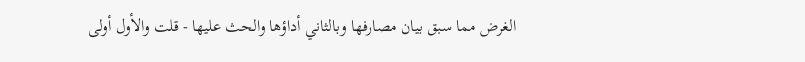الغرض مما سبق بيان مصارفها وبالثاني أداؤها والحث عليها - قلت والأول أولى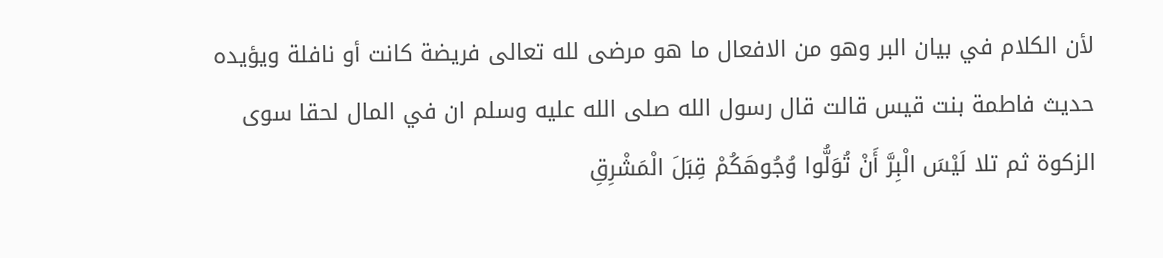لأن الكلام في بيان البر وهو من الافعال ما هو مرضى لله تعالى فريضة كانت أو نافلة ويؤيده حديث فاطمة بنت قيس قالت قال رسول الله صلى الله عليه وسلم ان في المال لحقا سوى الزكوة ثم تلا لَيْسَ الْبِرَّ أَنْ تُوَلُّوا وُجُوهَكُمْ قِبَلَ الْمَشْرِقِ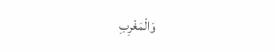وَالْمَغْرِبِ